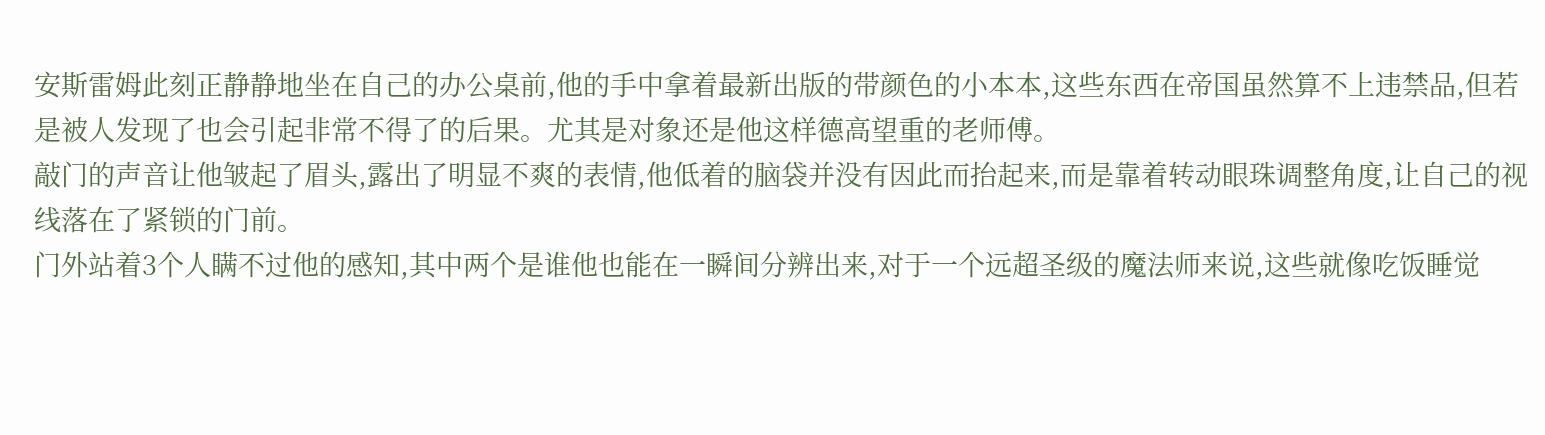安斯雷姆此刻正静静地坐在自己的办公桌前,他的手中拿着最新出版的带颜色的小本本,这些东西在帝国虽然算不上违禁品,但若是被人发现了也会引起非常不得了的后果。尤其是对象还是他这样德高望重的老师傅。
敲门的声音让他皱起了眉头,露出了明显不爽的表情,他低着的脑袋并没有因此而抬起来,而是靠着转动眼珠调整角度,让自己的视线落在了紧锁的门前。
门外站着3个人瞒不过他的感知,其中两个是谁他也能在一瞬间分辨出来,对于一个远超圣级的魔法师来说,这些就像吃饭睡觉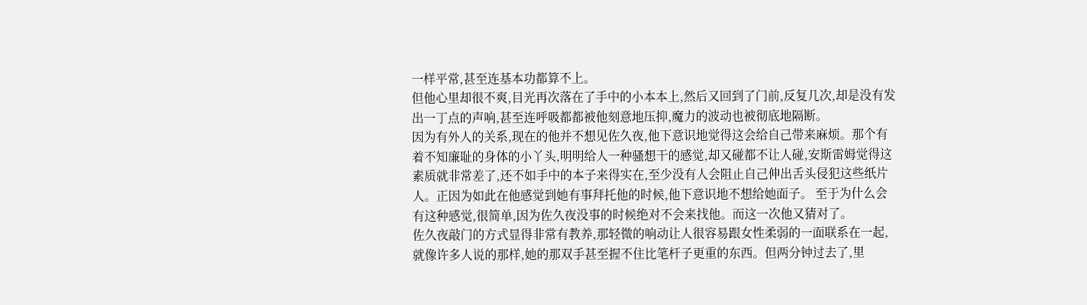一样平常,甚至连基本功都算不上。
但他心里却很不爽,目光再次落在了手中的小本本上,然后又回到了门前,反复几次,却是没有发出一丁点的声响,甚至连呼吸都都被他刻意地压抑,魔力的波动也被彻底地隔断。
因为有外人的关系,现在的他并不想见佐久夜,他下意识地觉得这会给自己带来麻烦。那个有着不知廉耻的身体的小丫头,明明给人一种骚想干的感觉,却又碰都不让人碰,安斯雷姆觉得这素质就非常差了,还不如手中的本子来得实在,至少没有人会阻止自己伸出舌头侵犯这些纸片人。正因为如此在他感觉到她有事拜托他的时候,他下意识地不想给她面子。 至于为什么会有这种感觉,很简单,因为佐久夜没事的时候绝对不会来找他。而这一次他又猜对了。
佐久夜敲门的方式显得非常有教养,那轻微的响动让人很容易跟女性柔弱的一面联系在一起,就像许多人说的那样,她的那双手甚至握不住比笔杆子更重的东西。但两分钟过去了,里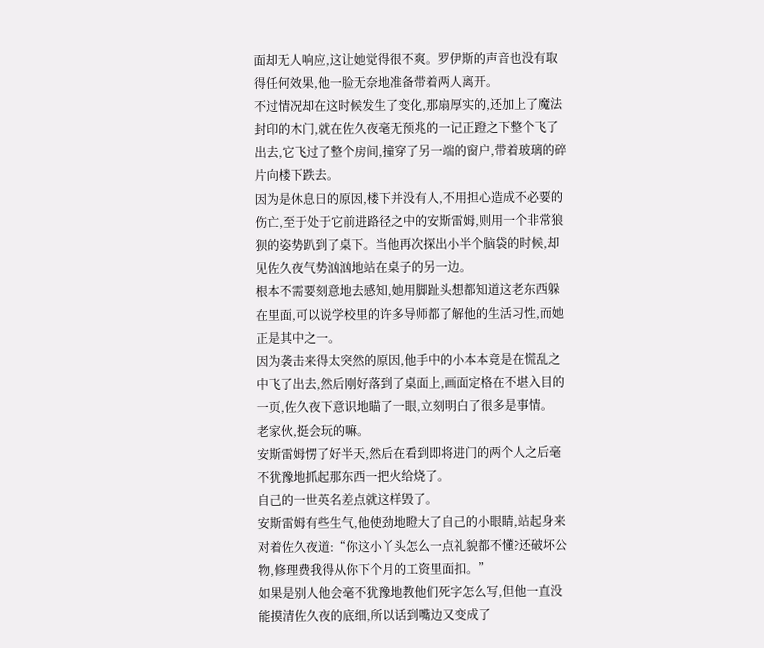面却无人响应,这让她觉得很不爽。罗伊斯的声音也没有取得任何效果,他一脸无奈地准备带着两人离开。
不过情况却在这时候发生了变化,那扇厚实的,还加上了魔法封印的木门,就在佐久夜毫无预兆的一记正蹬之下整个飞了出去,它飞过了整个房间,撞穿了另一端的窗户,带着玻璃的碎片向楼下跌去。
因为是休息日的原因,楼下并没有人,不用担心造成不必要的伤亡,至于处于它前进路径之中的安斯雷姆,则用一个非常狼狈的姿势趴到了桌下。当他再次探出小半个脑袋的时候,却见佐久夜气势汹汹地站在桌子的另一边。
根本不需要刻意地去感知,她用脚趾头想都知道这老东西躲在里面,可以说学校里的许多导师都了解他的生活习性,而她正是其中之一。
因为袭击来得太突然的原因,他手中的小本本竟是在慌乱之中飞了出去,然后刚好落到了桌面上,画面定格在不堪入目的一页,佐久夜下意识地瞄了一眼,立刻明白了很多是事情。
老家伙,挺会玩的嘛。
安斯雷姆愣了好半天,然后在看到即将进门的两个人之后毫不犹豫地抓起那东西一把火给烧了。
自己的一世英名差点就这样毁了。
安斯雷姆有些生气,他使劲地瞪大了自己的小眼睛,站起身来对着佐久夜道:“你这小丫头怎么一点礼貌都不懂?还破坏公物,修理费我得从你下个月的工资里面扣。”
如果是别人他会毫不犹豫地教他们死字怎么写,但他一直没能摸清佐久夜的底细,所以话到嘴边又变成了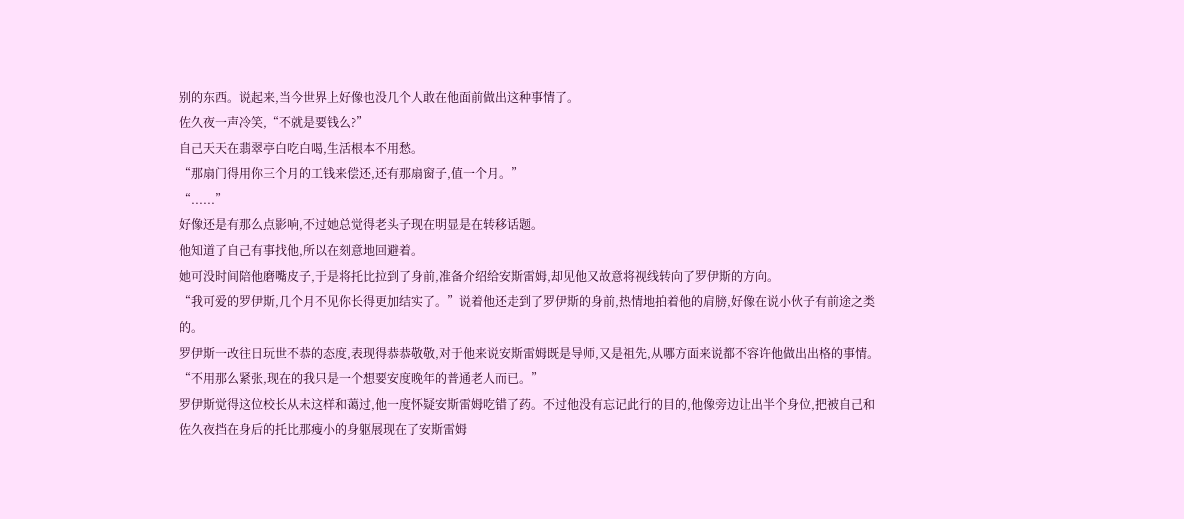别的东西。说起来,当今世界上好像也没几个人敢在他面前做出这种事情了。
佐久夜一声冷笑,“不就是要钱么?”
自己天天在翡翠亭白吃白喝,生活根本不用愁。
“那扇门得用你三个月的工钱来偿还,还有那扇窗子,值一个月。”
“......”
好像还是有那么点影响,不过她总觉得老头子现在明显是在转移话题。
他知道了自己有事找他,所以在刻意地回避着。
她可没时间陪他磨嘴皮子,于是将托比拉到了身前,准备介绍给安斯雷姆,却见他又故意将视线转向了罗伊斯的方向。
“我可爱的罗伊斯,几个月不见你长得更加结实了。”说着他还走到了罗伊斯的身前,热情地拍着他的肩膀,好像在说小伙子有前途之类的。
罗伊斯一改往日玩世不恭的态度,表现得恭恭敬敬,对于他来说安斯雷姆既是导师,又是祖先,从哪方面来说都不容许他做出出格的事情。
“不用那么紧张,现在的我只是一个想要安度晚年的普通老人而已。”
罗伊斯觉得这位校长从未这样和蔼过,他一度怀疑安斯雷姆吃错了药。不过他没有忘记此行的目的,他像旁边让出半个身位,把被自己和佐久夜挡在身后的托比那瘦小的身躯展现在了安斯雷姆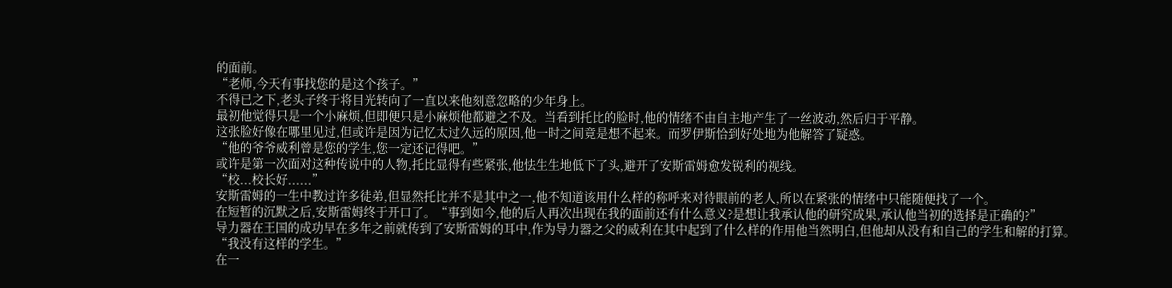的面前。
“老师,今天有事找您的是这个孩子。”
不得已之下,老头子终于将目光转向了一直以来他刻意忽略的少年身上。
最初他觉得只是一个小麻烦,但即便只是小麻烦他都避之不及。当看到托比的脸时,他的情绪不由自主地产生了一丝波动,然后归于平静。
这张脸好像在哪里见过,但或许是因为记忆太过久远的原因,他一时之间竟是想不起来。而罗伊斯恰到好处地为他解答了疑惑。
“他的爷爷威利曾是您的学生,您一定还记得吧。”
或许是第一次面对这种传说中的人物,托比显得有些紧张,他怯生生地低下了头,避开了安斯雷姆愈发锐利的视线。
“校...校长好......”
安斯雷姆的一生中教过许多徒弟,但显然托比并不是其中之一,他不知道该用什么样的称呼来对待眼前的老人,所以在紧张的情绪中只能随便找了一个。
在短暂的沉默之后,安斯雷姆终于开口了。“事到如今,他的后人再次出现在我的面前还有什么意义?是想让我承认他的研究成果,承认他当初的选择是正确的?”
导力器在王国的成功早在多年之前就传到了安斯雷姆的耳中,作为导力器之父的威利在其中起到了什么样的作用他当然明白,但他却从没有和自己的学生和解的打算。
“我没有这样的学生。”
在一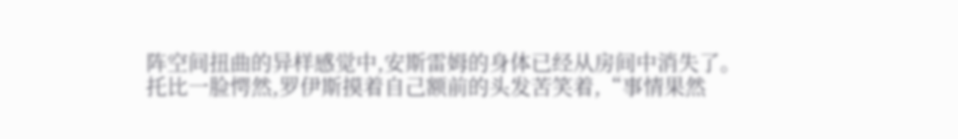阵空间扭曲的异样感觉中,安斯雷姆的身体已经从房间中消失了。
托比一脸愕然,罗伊斯摸着自己额前的头发苦笑着,“事情果然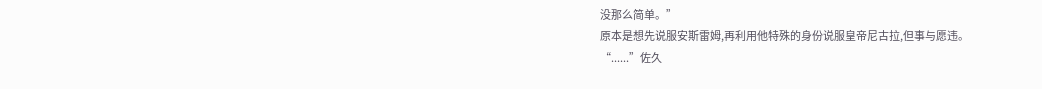没那么简单。”
原本是想先说服安斯雷姆,再利用他特殊的身份说服皇帝尼古拉,但事与愿违。
“......”佐久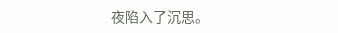夜陷入了沉思。